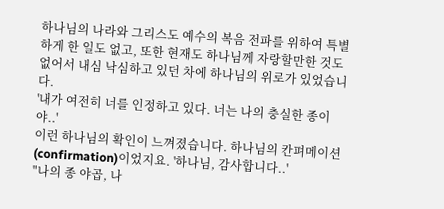하나님의 나라와 그리스도 예수의 복음 전파를 위하여 특별하게 한 일도 없고, 또한 현재도 하나님께 자랑할만한 것도 없어서 내심 낙심하고 있던 차에 하나님의 위로가 있었습니다.
'내가 여전히 너를 인정하고 있다. 너는 나의 충실한 종이야..'
이런 하나님의 확인이 느껴졌습니다. 하나님의 칸펴메이션(confirmation)이었지요. '하나님, 감사합니다..'
"나의 종 야곱, 나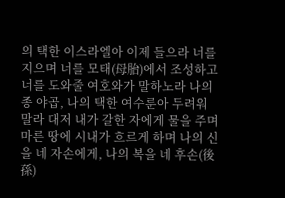의 택한 이스라엘아 이제 들으라 너를 지으며 너를 모태(母胎)에서 조성하고 너를 도와줄 여호와가 말하노라 나의 종 야곱, 나의 택한 여수룬아 두려워 말라 대저 내가 갈한 자에게 물을 주며 마른 땅에 시내가 흐르게 하며 나의 신을 네 자손에게, 나의 복을 네 후손(後孫)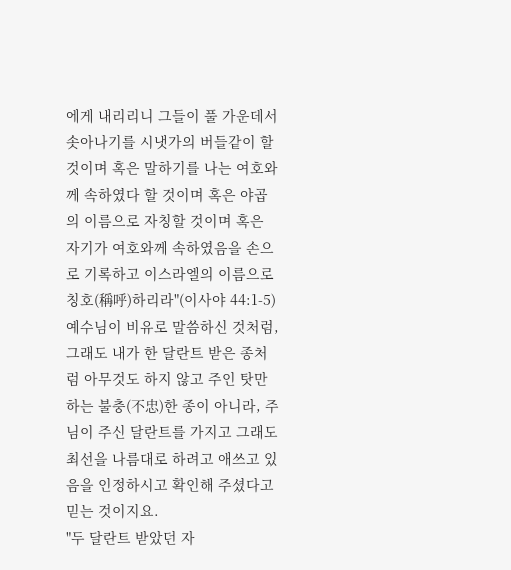에게 내리리니 그들이 풀 가운데서 솟아나기를 시냇가의 버들같이 할 것이며 혹은 말하기를 나는 여호와께 속하였다 할 것이며 혹은 야곱의 이름으로 자칭할 것이며 혹은 자기가 여호와께 속하였음을 손으로 기록하고 이스라엘의 이름으로 칭호(稱呼)하리라"(이사야 44:1-5)
예수님이 비유로 말씀하신 것처럼, 그래도 내가 한 달란트 받은 종처럼 아무것도 하지 않고 주인 탓만 하는 불충(不忠)한 종이 아니라, 주님이 주신 달란트를 가지고 그래도 최선을 나름대로 하려고 애쓰고 있음을 인정하시고 확인해 주셨다고 믿는 것이지요.
"두 달란트 받았던 자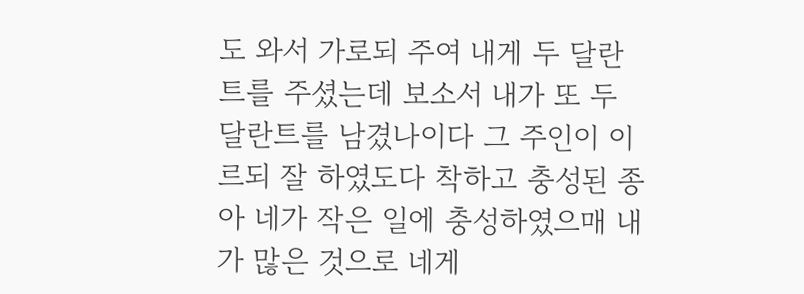도 와서 가로되 주여 내게 두 달란트를 주셨는데 보소서 내가 또 두 달란트를 남겼나이다 그 주인이 이르되 잘 하였도다 착하고 충성된 종아 네가 작은 일에 충성하였으매 내가 많은 것으로 네게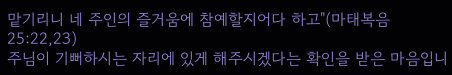맡기리니 네 주인의 즐거움에 참예할지어다 하고"(마태복음 25:22,23)
주님이 기뻐하시는 자리에 있게 해주시겠다는 확인을 받은 마음입니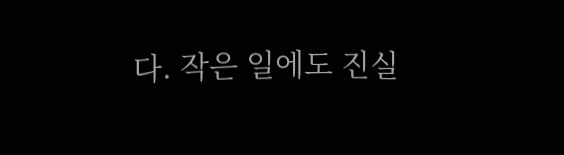다. 작은 일에도 진실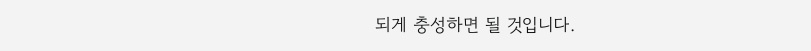되게 충성하면 될 것입니다.